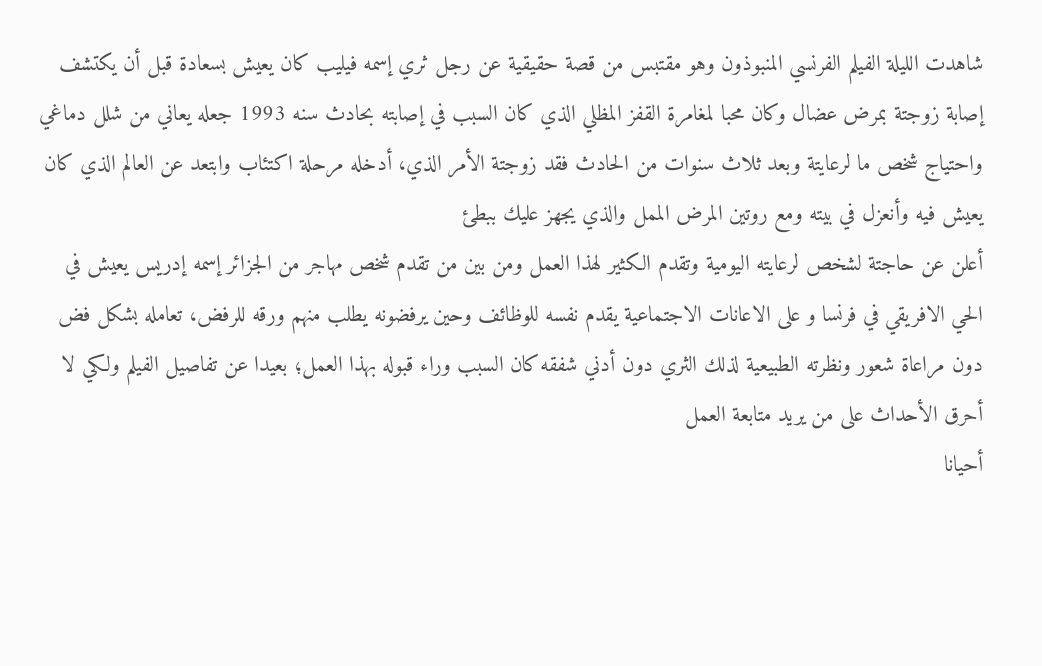شاهدت الليلة الفيلم الفرنسي المنبوذون وهو مقتبس من قصة حقيقية عن رجل ثري إسمه فيليب كان يعيش بسعادة قبل أن يكتشف إصابة زوجتة بمرض عضال وكان محبا لمغامرة القفز المظلي الذي كان السبب في إصابته بحادث سنه 1993 جعله يعاني من شلل دماغي واحتياج شخص ما لرعايتة وبعد ثلاث سنوات من الحادث فقد زوجتة الأمر الذي، أدخله مرحلة اكتئاب وابتعد عن العالم الذي كان يعيش فيه وأنعزل في بيته ومع روتين المرض الممل والذي يجهز عليك ببطئ
أعلن عن حاجتة لشخص لرعايته اليومية وتقدم الكثير لهذا العمل ومن بين من تقدم شخص مهاجر من الجزائر إسمه إدريس يعيش في الحي الافريقي في فرنسا و على الاعانات الاجتماعية يقدم نفسه للوظائف وحين يرفضونه يطلب منهم ورقه للرفض، تعامله بشكل فض دون مراعاة شعور ونظرته الطبيعية لذلك الثري دون أدني شفقه كان السبب وراء قبوله بهذا العمل؛ بعيدا عن تفاصيل الفيلم ولكي لا أحرق الأحداث على من يريد متابعة العمل
أحيانا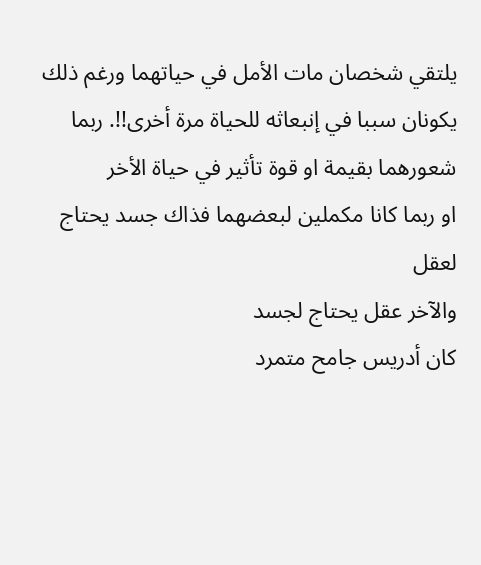يلتقي شخصان مات الأمل في حياتهما ورغم ذلك يكونان سببا في إنبعاثه للحياة مرة أخرى!!. ربما
شعورهما بقيمة او قوة تأثير في حياة الأخر
او ربما كانا مكملين لبعضهما فذاك جسد يحتاج لعقل
والآخر عقل يحتاج لجسد
كان أدريس جامح متمرد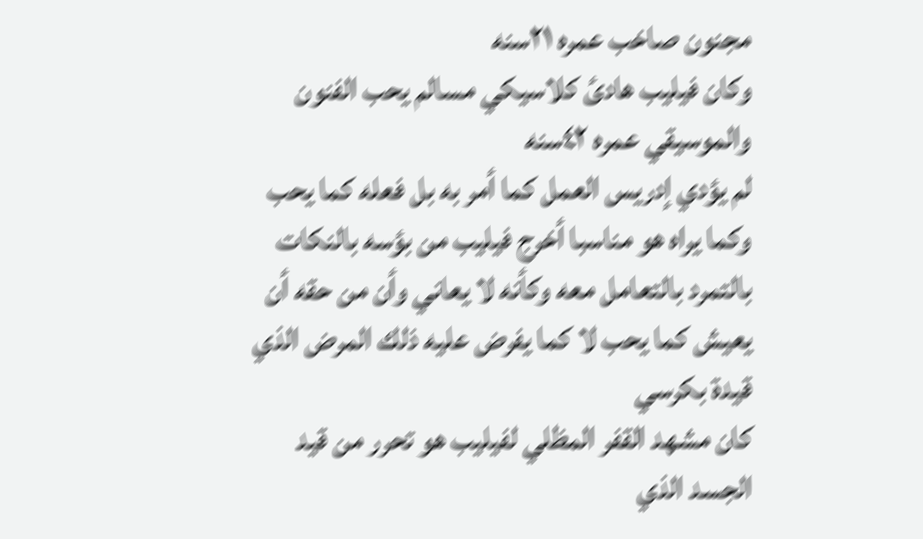مجنون صاخب عمره ٢١سنه
وكان فيليب هادئ كلاسيكي مسالم يحب الفنون والموسيقي عمره ٤٢سنه
لم يؤدي إدريس العمل كما أمر به بل فعله كما يحب وكما يراه هو مناسبا أخرج فيليب من بؤسه بالنكات بالتمرد بالتعامل معه وكأنه لا يعاني وأن من حقه أن يعيش كما يحب لا كما يفرض عليه ذلك المرض الذي قيدة بكرسي
كان مشهد القفر المظلي لفيليب هو تحرر من قيد الجسد الذي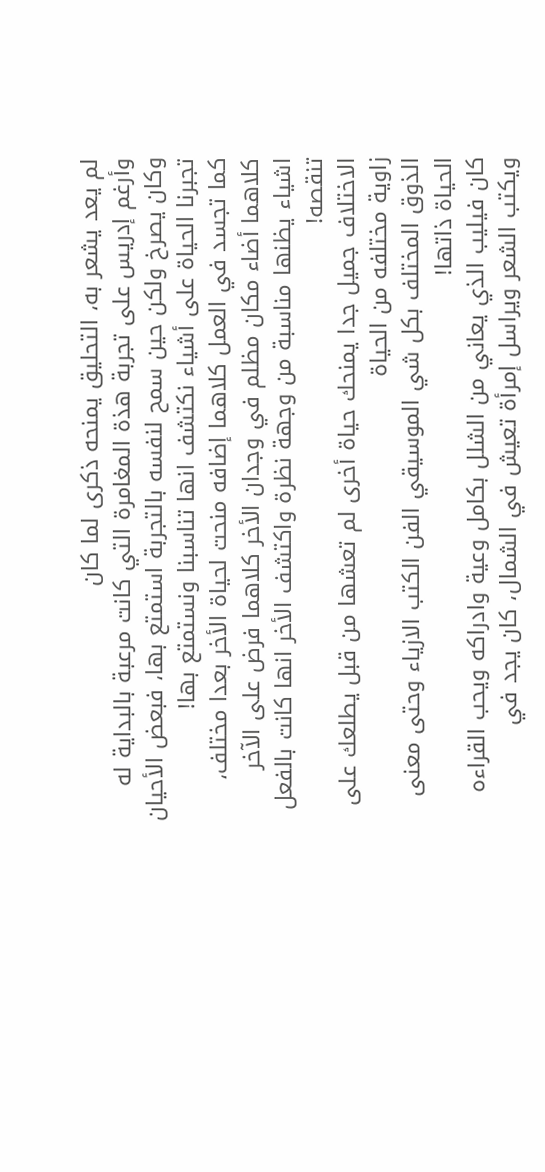لم يعد يشعر به، التحليق يمنحه ذكرى لما كان
وأرغم إدريس على تجربة هذة المغامرة التي كانت مرعبة بالبداية له وكان يصرخ ولكن حين سمح لنفسه بالتجربة استمتع بها، فبعض الأحيان تجبرنا الحياة على أشياء نكتشف انها تناسبنا ونستمتع بها!
كما تجسد في العمل كلاهما إضافه منحت لحياة الأخر بعدا مختلف، كلاهما أضاء مكان مظلم في وجدان الأخر كلاهما فرض على الآخر اشياء يظنها مناسبة من وجهة نظرة واكتشف الأخر انها كانت بالفعل تنقصه!
الاختلاف جميل جدا يمنحك حياة أخرى لم تعشها من قبل يطلعك على زاوية مختلفه من الحياة
الذوق المختلف بكل شي الموسيقي الفن الكتب الازياء وحتى معنى الحياة ذاتها!
كان فيليب الذي يعاني من الشلل بكامل وعية وادراكه ويحب القراءه ويكتب الشعر ويراسل إمرأة تعيش في الشمال، كان يجد في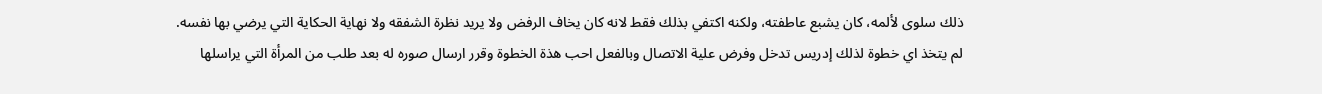ذلك سلوى لألمه، كان يشبع عاطفته، ولكنه اكتفي بذلك فقط لانه كان يخاف الرفض ولا يريد نظرة الشفقه ولا نهاية الحكاية التي يرضي بها نفسه.
لم يتخذ اي خطوة لذلك إدريس تدخل وفرض علية الاتصال وبالفعل احب هذة الخطوة وقرر ارسال صوره له بعد طلب من المرأة التي يراسلها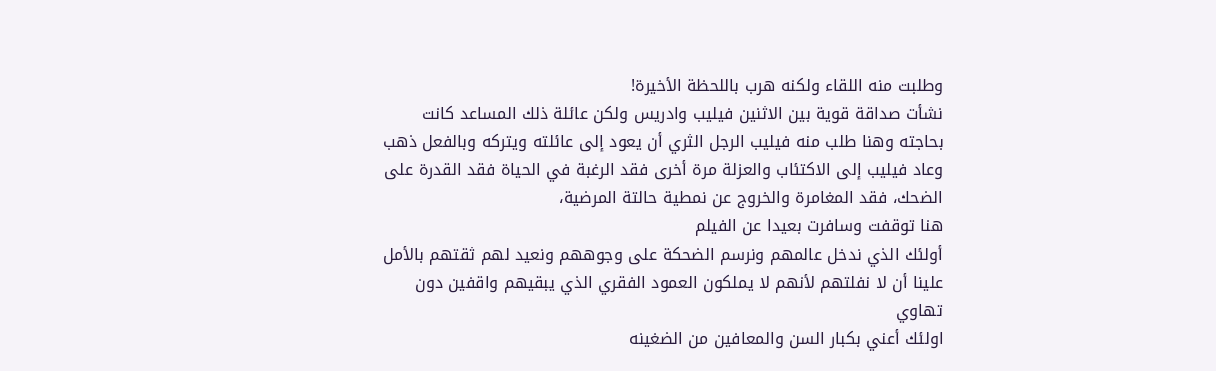وطلبت منه اللقاء ولكنه هرب باللحظة الأخيرة!
نشأت صداقة قوية بين الاثنين فيليب وادريس ولكن عائلة ذلك المساعد كانت بحاجته وهنا طلب منه فيليب الرجل الثري أن يعود إلى عائلته ويتركه وبالفعل ذهب وعاد فيليب إلى الاكتئاب والعزلة مرة أخرى فقد الرغبة في الحياة فقد القدرة على الضحك، فقد المغامرة والخروج عن نمطية حالتة المرضية،
هنا توقفت وسافرت بعيدا عن الفيلم
أولئك الذي ندخل عالمهم ونرسم الضحكة على وجوههم ونعيد لهم ثقتهم بالأمل علينا أن لا نفلتهم لأنهم لا يملكون العمود الفقري الذي يبقيهم واقفين دون تهاوي
اولئك أعني بكبار السن والمعافين من الضغينه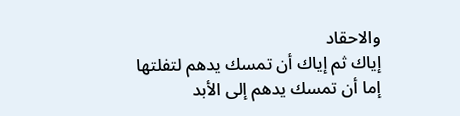والاحقاد
إياك ثم إياك أن تمسك يدهم لتفلتها
إما أن تمسك يدهم إلى الأبد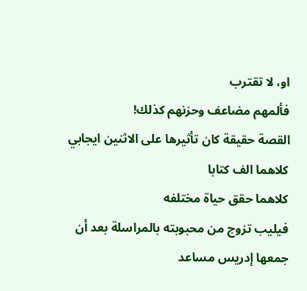او، لا تقترب
فألمهم مضاعف وحزنهم كذلك!
القصة حقيقة كان تأثيرها على الاثنين ايجابي
كلاهما الف كتابا
كلاهما حقق حياة مختلفه
فيليب تزوج من محبوبته بالمراسلة بعد أن جمعها إدريس مساعد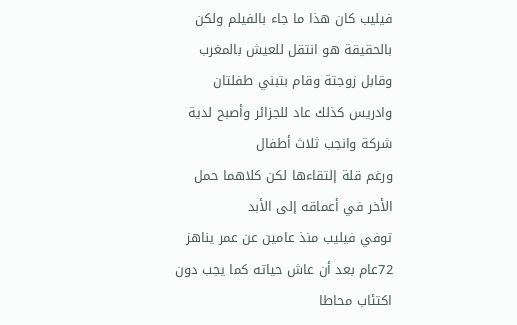فيليب كان هذا ما جاء بالفيلم ولكن بالحقيقة هو انتقل للعيش بالمغرب وقابل زوجتة وقام بتبني طفلتان
وادريس كذلك عاد للجزائر وأصبح لدية شركة وانجب ثلاث أطفال
ورغم قلة إلتقاءها لكن كلاهما حمل الأخر في أعماقه إلى الأبد
توفي فيليب منذ عامين عن عمر يناهز 72عام بعد أن عاش حياته كما يجب دون اكتئاب محاطا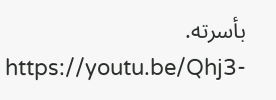بأسرته.
https://youtu.be/Qhj3-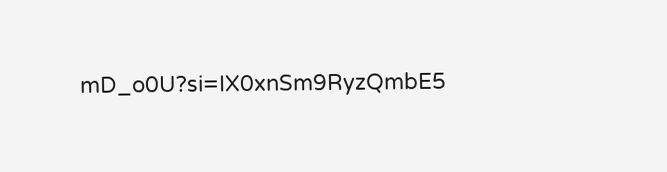mD_o0U?si=IX0xnSm9RyzQmbE5